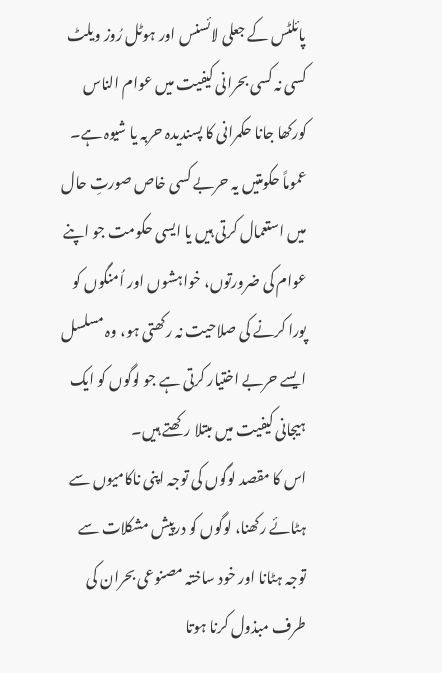پائلٹس کے جعلی لائسنس اور ہوٹل رُوز ویلٹ
کسی نہ کسی بحرانی کیفیت میں عوام الناس کورکھا جانا حکمرانی کا پسندیدہ حربہ یا شیوہ ہے۔ عموماً حکومتیں یہ حربے کسی خاص صورتِ حال میں استعمال کرتی ہیں یا ایسی حکومت جو اپنے عوام کی ضرورتوں، خواہشوں اور اُمنگوں کو پورا کرنے کی صلاحیت نہ رکھتی ہو، وہ مسلسل ایسے حربے اختیار کرتی ہے جو لوگوں کو ایک ہیجانی کیفیت میں مبتلا رکھتے ہیں۔
اس کا مقصد لوگوں کی توجہ اپنی ناکامیوں سے ہٹائے رکھنا، لوگوں کو درپیش مشکلات سے توجہ ہٹانا اور خود ساختہ مصنوعی بحران کی طرف مبذول کرنا ہوتا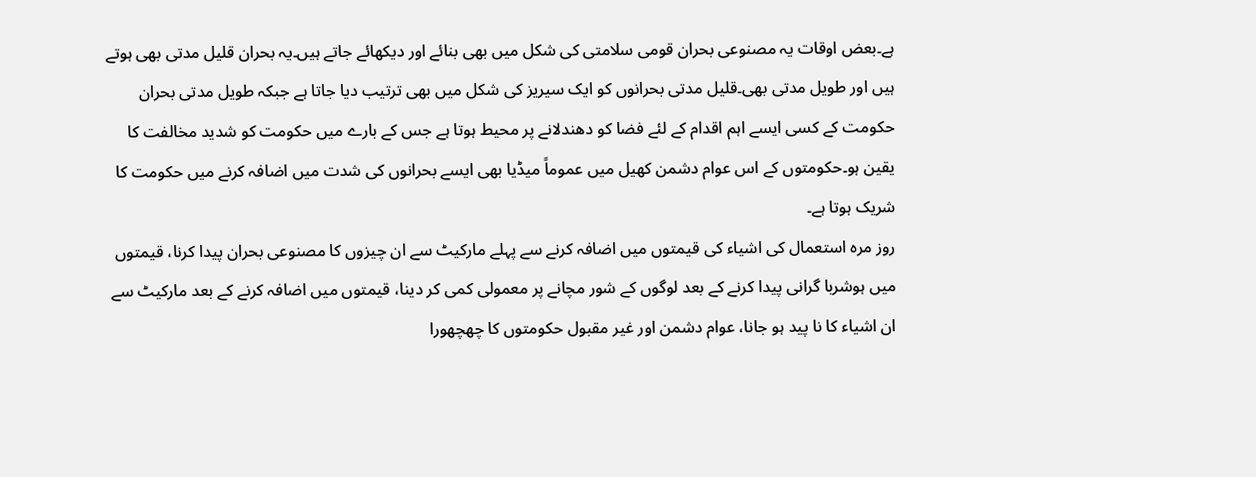ہے۔بعض اوقات یہ مصنوعی بحران قومی سلامتی کی شکل میں بھی بنائے اور دیکھائے جاتے ہیں۔یہ بحران قلیل مدتی بھی ہوتے ہیں اور طویل مدتی بھی۔قلیل مدتی بحرانوں کو ایک سیریز کی شکل میں بھی ترتیب دیا جاتا ہے جبکہ طویل مدتی بحران حکومت کے کسی ایسے اہم اقدام کے لئے فضا کو دھندلانے پر محیط ہوتا ہے جس کے بارے میں حکومت کو شدید مخالفت کا یقین ہو۔حکومتوں کے اس عوام دشمن کھیل میں عموماً میڈیا بھی ایسے بحرانوں کی شدت میں اضافہ کرنے میں حکومت کا شریک ہوتا ہے۔
روز مرہ استعمال کی اشیاء کی قیمتوں میں اضافہ کرنے سے پہلے مارکیٹ سے ان چیزوں کا مصنوعی بحران پیدا کرنا، قیمتوں میں ہوشربا گرانی پیدا کرنے کے بعد لوگوں کے شور مچانے پر معمولی کمی کر دینا، قیمتوں میں اضافہ کرنے کے بعد مارکیٹ سے ان اشیاء کا نا پید ہو جانا، عوام دشمن اور غیر مقبول حکومتوں کا چھچھورا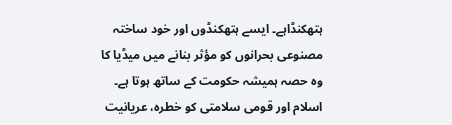ہتھکنڈاہے۔ ایسے ہتھکنڈوں اور خود ساختہ مصنوعی بحرانوں کو مؤثر بنانے میں میڈیا کا وہ حصہ ہمیشہ حکومت کے ساتھ ہوتا ہے۔ اسلام اور قومی سلامتی کو خطرہ، عریانیت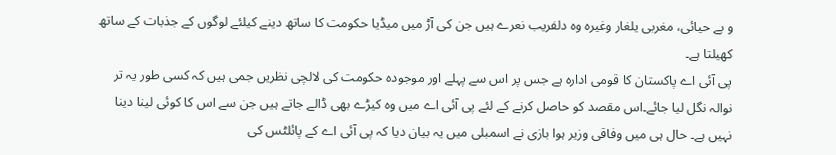و بے حیائی، مغربی یلغار وغیرہ وہ دلفریب نعرے ہیں جن کی آڑ میں میڈیا حکومت کا ساتھ دینے کیلئے لوگوں کے جذبات کے ساتھ کھیلتا ہے۔
پی آئی اے پاکستان کا قومی ادارہ ہے جس پر اس سے پہلے اور موجودہ حکومت کی لالچی نظریں جمی ہیں کہ کسی طور یہ تر نوالہ نگل لیا جائے۔اس مقصد کو حاصل کرنے کے لئے پی آئی اے میں وہ کیڑے بھی ڈالے جاتے ہیں جن سے اس کا کوئی لینا دینا نہیں ہے۔ حال ہی میں وفاقی وزیر ہوا بازی نے اسمبلی میں یہ بیان دیا کہ پی آئی اے کے پائلٹس کی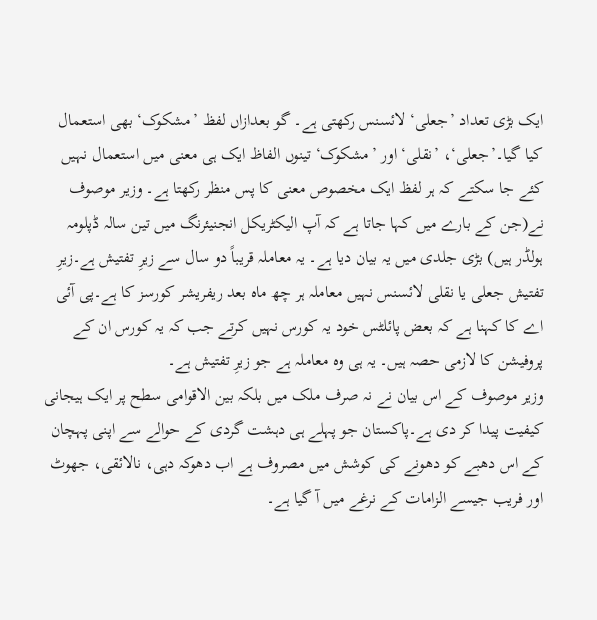ایک بڑی تعداد ’جعلی‘ لائسنس رکھتی ہے۔ گو بعدازاں لفظ ’مشکوک‘ بھی استعمال کیا گیا۔’جعلی‘، ’نقلی‘ اور ’مشکوک‘ تینوں الفاظ ایک ہی معنی میں استعمال نہیں کئے جا سکتے کہ ہر لفظ ایک مخصوص معنی کا پس منظر رکھتا ہے۔ وزیر موصوف نے(جن کے بارے میں کہا جاتا ہے کہ آپ الیکٹریکل انجنیئرنگ میں تین سالہ ڈپلومہ ہولڈر ہیں) بڑی جلدی میں یہ بیان دیا ہے۔ یہ معاملہ قریباً دو سال سے زیرِ تفتیش ہے۔زیرِ تفتیش جعلی یا نقلی لائسنس نہیں معاملہ ہر چھ ماہ بعد ریفریشر کورسز کا ہے۔پی آئی اے کا کہنا ہے کہ بعض پائلٹس خود یہ کورس نہیں کرتے جب کہ یہ کورس ان کے پروفیشن کا لازمی حصہ ہیں۔ یہ ہی وہ معاملہ ہے جو زیرِ تفتیش ہے۔
وزیر موصوف کے اس بیان نے نہ صرف ملک میں بلکہ بین الاقوامی سطح پر ایک ہیجانی کیفیت پیدا کر دی ہے۔پاکستان جو پہلے ہی دہشت گردی کے حوالے سے اپنی پہچان کے اس دھبے کو دھونے کی کوشش میں مصروف ہے اب دھوکہ دہی، نالائقی، جھوٹ اور فریب جیسے الزامات کے نرغے میں آ گیا ہے۔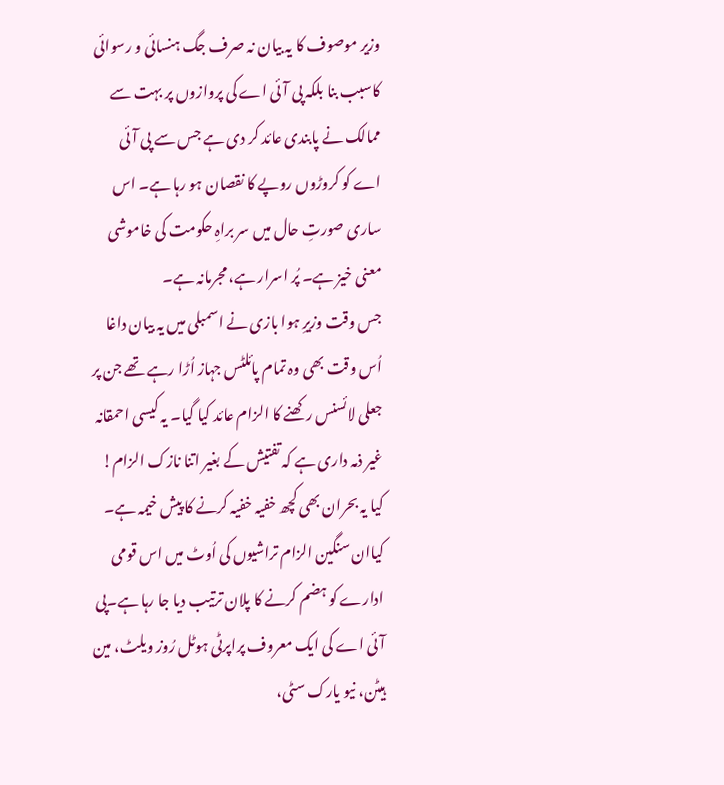وزیر موصوف کا یہ بیان نہ صرف جگ ہنسائی و رسوائی کاسبب بنا بلکہ پی آئی اے کی پروازوں پر بہت سے ممالک نے پابندی عائد کر دی ہے جس سے پی آئی اے کو کروڑوں روپے کا نقصان ہو رہا ہے۔ اس ساری صورتِ حال میں سر براہِ حکومت کی خاموشی معنی خیز ہے۔ پُر اسرار ہے، مجرمانہ ہے۔
جس وقت وزیرِ ہوا بازی نے اسمبلی میں یہ بیان داغا اُس وقت بھی وہ تمام پائلٹس جہاز اُڑا رہے تھے جن پر جعلی لائسنس رکھنے کا الزام عائد کیا گیا۔ یہ کیسی احمقانہ غیر ذمہ داری ہے کہ تفتیش کے بغیر اتنا نازک الزام! کیا یہ بحران بھی کچھ خفیہ خفیہ کرنے کا پیش خیمہ ہے۔ کیاان سنگین الزام تراشیوں کی اُوٹ میں اس قومی ادارے کو ہضم کرنے کا پلان ترتیب دیا جا رہا ہے۔پی آئی اے کی ایک معروف پراپرٹی ہوٹل رُوز ویلٹ، مین ہیٹن، نیو یارک سٹی،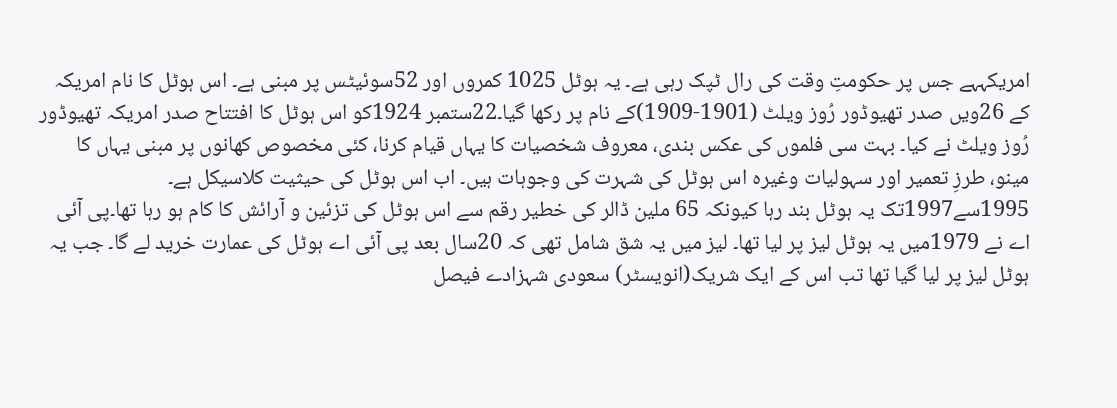امریکہہے جس پر حکومتِ وقت کی رال ٹپک رہی ہے۔ یہ ہوٹل 1025 کمروں اور 52سوئیٹس پر مبنی ہے۔ اس ہوٹل کا نام امریکہ کے 26ویں صدر تھیوڈور رُوز ویلٹ (1901-1909)کے نام پر رکھا گیا۔22ستمبر 1924کو اس ہوٹل کا افتتاح صدر امریکہ تھیوڈور رُوز ویلٹ نے کیا۔ بہت سی فلموں کی عکس بندی، معروف شخصیات کا یہاں قیام کرنا، کئی مخصوص کھانوں پر مبنی یہاں کا مینو، طرزِ تعمیر اور سہولیات وغیرہ اس ہوٹل کی شہرت کی وجوہات ہیں۔ اب اس ہوٹل کی حیثیت کلاسیکل ہے۔ 1995سے1997تک یہ ہوٹل بند رہا کیونکہ 65 ملین ڈالر کی خطیر رقم سے اس ہوٹل کی تزئین و آرائش کا کام ہو رہا تھا۔پی آئی اے نے 1979میں یہ ہوٹل لیز پر لیا تھا۔ لیز میں یہ شق شامل تھی کہ 20سال بعد پی آئی اے ہوٹل کی عمارت خرید لے گا۔ جب یہ ہوٹل لیز پر لیا گیا تھا تب اس کے ایک شریک(انویسٹر) سعودی شہزادے فیصل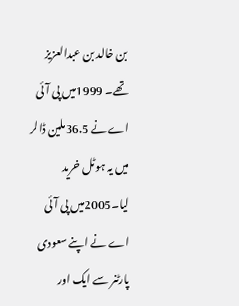بن خالد بن عبدالعزیز تھے۔ 1999میں پی آئی اے نے 36.5ملین ڈالر میں یہ ہوٹل خرید لیا۔2005میں پی آئی اے نے اپنے سعودی پارٹنر سے ایک اور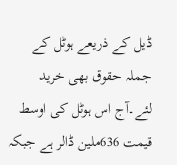ڈیل کے ذریعے ہوٹل کے جملہ حقوق بھی خرید لئے۔آج اس ہوٹل کی اوسط قیمت 636ملین ڈالر ہے جبکہ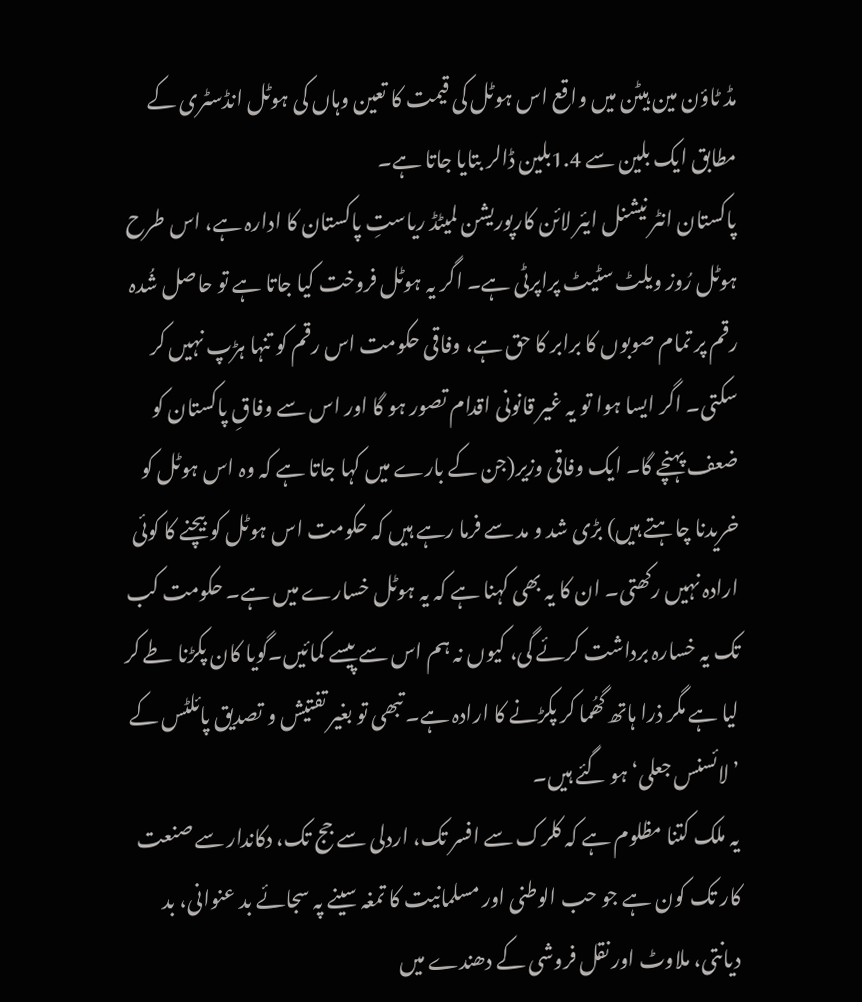مڈ ٹاؤن مین ہیٹن میں واقع اس ہوٹل کی قیمت کا تعین وہاں کی ہوٹل انڈسٹری کے مطابق ایک بلین سے 1.4بلین ڈالر بتایا جاتا ہے۔
پاکستان انٹر نیشنل ایئر لائن کارپوریشن لمیٹڈ ریاستِ پاکستان کا ادارہ ہے، اس طرح ہوٹل رُوز ویلٹ سٹیٹ پراپرٹی ہے۔ اگر یہ ہوٹل فروخت کیا جاتا ہے تو حاصل شُدہ رقم پر تمام صوبوں کا برابر کا حق ہے، وفاقی حکومت اس رقم کو تنہا ہڑپ نہیں کر سکتی۔ اگر ایسا ہوا تو یہ غیر قانونی اقدام تصور ہو گا اور اس سے وفاقِ پاکستان کو ضعف پہنچے گا۔ ایک وفاقی وزیر(جن کے بارے میں کہا جاتا ہے کہ وہ اس ہوٹل کو خریدنا چاہتے ہیں) بڑی شد و مد سے فرما رہے ہیں کہ حکومت اس ہوٹل کو بیچنے کا کوئی ارادہ نہیں رکھتی۔ ان کا یہ بھی کہنا ہے کہ یہ ہوٹل خسارے میں ہے۔ حکومت کب تک یہ خسارہ برداشت کرئے گی، کیوں نہ ہم اس سے پیسے کمائیں۔گویا کان پکڑنا طے کر لیا ہے مگر ذرا ہاتھ گھُما کر پکڑنے کا ارادہ ہے۔ تبھی تو بغیر تفتیش و تصدیق پائلٹس کے ’لائسنس جعلی‘ ہو گئے ہیں۔
یہ ملک کتنا مظلوم ہے کہ کلرک سے افسر تک، اردلی سے جج تک، دکاندار سے صنعت کار تک کون ہے جو حب الوطنی اور مسلمانیت کا تمغہ سینے پہ سجائے بد عنوانی، بد دیانتی، ملاوٹ اور نقل فروشی کے دھندے میں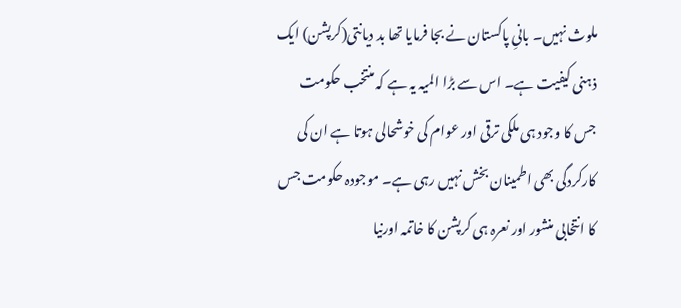ملوث نہیں۔ بانیِ پاکستان نے بجا فرمایا تھا بد دیانتی(کرپشن) ایک ذہنی کیفیت ہے۔ اس سے بڑا المیہ یہ ہے کہ منتخب حکومت جس کا وجود ہی ملکی ترقی اور عوام کی خوشحالی ہوتا ہے ان کی کارکردگی بھی اطمینان بخش نہیں رہی ہے۔ موجودہ حکومت جس کا انتخابی منشور اور نعرہ ہی کرپشن کا خاتمہ اورنیا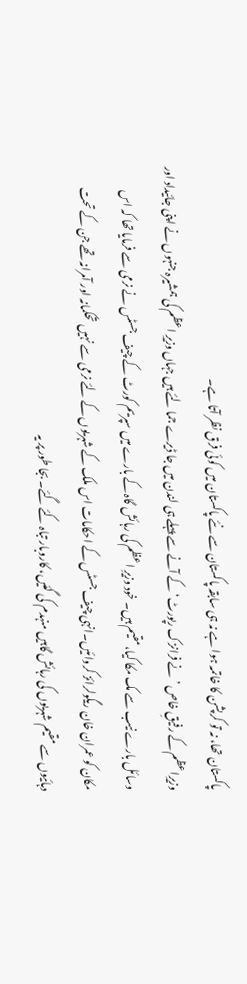پاکستان تھا، نہ تو کرپشن کا خاتمہ ہوا ہے نہ ہی سابقہ پاکستان سے نئے پاکستان میں کوئی فرق نظر آتا ہے۔
وزیرِاعظم کے رفیقِ خاص ’نے فرانزک رپورٹ‘ کے آنے سے پہلے ہی لندن میں جا ڈیرے جما لئے ہیں جہاں وزیرِ اعظم کی ہمشیرہ جنہوں نے اپنی جائیداد اور وسائل بارے نیب سے مک مکا کیا،مقیم ہیں۔ خود وزیرِ اعظم کی رہائش گاہ کے بارے میں سپریم کورٹ کے چیف جسٹس نے نرمی سے فرمایا تھا کہ اس مکان کو عمران خان ریگولرائز کروائیں۔انہی چیف جسٹس کے احکامات اس ملک کے شہریوں کے لئے نرمی سے نہیں تحکمانہ اور آمرانہ تھے جن کے تحت دہائیوں سے مقیم شہریوں کی رہائش گاہیں منہدم کی گئیں، کاروبار تباہ کئے گئے۔ بجا طور پر یہ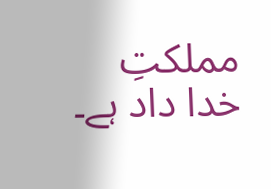مملکتِ خدا داد ہے۔